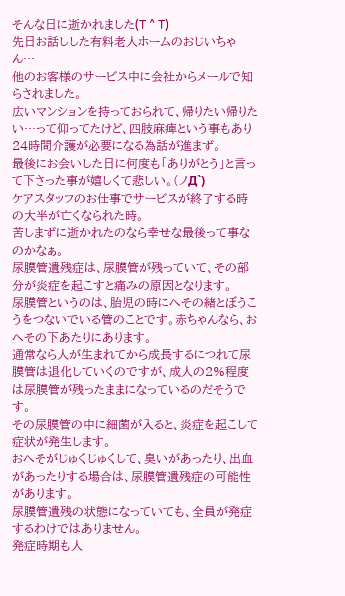そんな日に逝かれました(T ^ T)
先日お話しした有料老人ホームのおじいちゃん…
他のお客様のサービス中に会社からメールで知らされました。
広いマンションを持っておられて、帰りたい帰りたい…って仰ってたけど、四肢麻痺という事もあり24時間介護が必要になる為話が進まず。
最後にお会いした日に何度も「ありがとう」と言って下さった事が嬉しくて悲しい。(ノД`)
ケアスタッフのお仕事でサービスが終了する時の大半が亡くなられた時。
苦しまずに逝かれたのなら幸せな最後って事なのかなぁ。
尿膜管遺残症は、尿膜管が残っていて、その部分が炎症を起こすと痛みの原因となります。
尿膜管というのは、胎児の時にへその緒とぼうこうをつないでいる管のことです。赤ちゃんなら、おへその下あたりにあります。
通常なら人が生まれてから成長するにつれて尿膜管は退化していくのですが、成人の2%程度は尿膜管が残ったままになっているのだそうです。
その尿膜管の中に細菌が入ると、炎症を起こして症状が発生します。
おへそがじゅくじゅくして、臭いがあったり、出血があったりする場合は、尿膜管遺残症の可能性があります。
尿膜管遺残の状態になっていても、全員が発症するわけではありません。
発症時期も人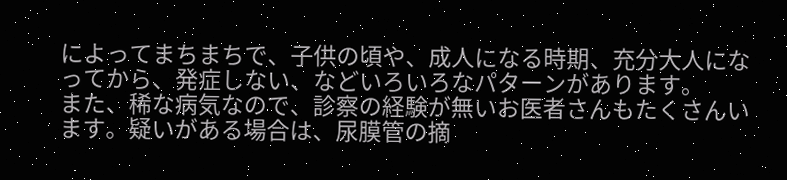によってまちまちで、子供の頃や、成人になる時期、充分大人になってから、発症しない、などいろいろなパターンがあります。
また、稀な病気なので、診察の経験が無いお医者さんもたくさんいます。疑いがある場合は、尿膜管の摘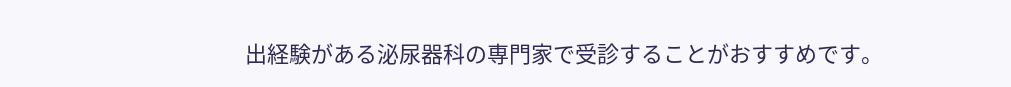出経験がある泌尿器科の専門家で受診することがおすすめです。